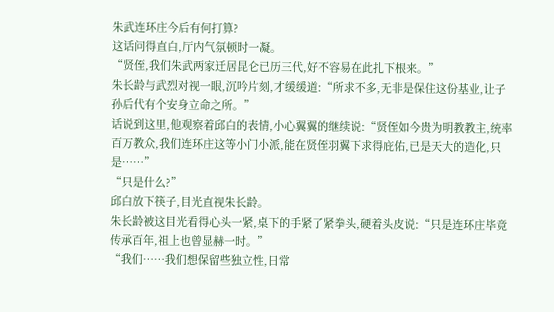朱武连环庄今后有何打算?
这话问得直白,厅内气氛顿时一凝。
“贤侄,我们朱武两家迁居昆仑已历三代,好不容易在此扎下根来。”
朱长龄与武烈对视一眼,沉吟片刻,才缓缓道:“所求不多,无非是保住这份基业,让子孙后代有个安身立命之所。”
话说到这里,他观察着邱白的表情,小心翼翼的继续说:“贤侄如今贵为明教教主,统率百万教众,我们连环庄这等小门小派,能在贤侄羽翼下求得庇佑,已是天大的造化,只是……”
“只是什么?”
邱白放下筷子,目光直视朱长龄。
朱长龄被这目光看得心头一紧,桌下的手紧了紧拳头,硬着头皮说:“只是连环庄毕竟传承百年,祖上也曾显赫一时。”
“我们……我们想保留些独立性,日常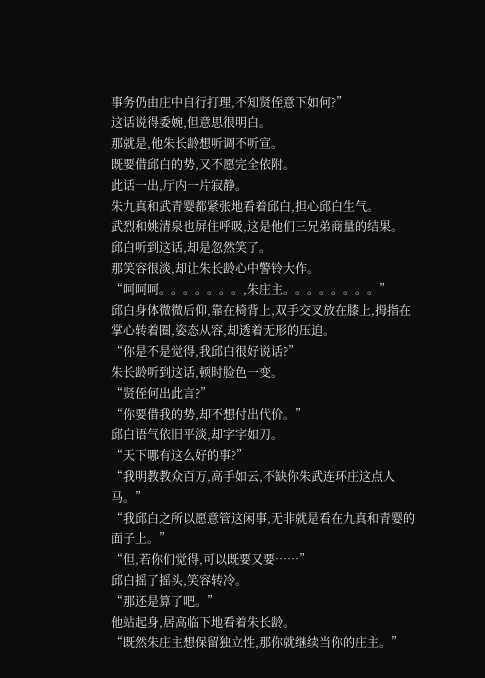事务仍由庄中自行打理,不知贤侄意下如何?”
这话说得委婉,但意思很明白。
那就是,他朱长龄想听调不听宣。
既要借邱白的势,又不愿完全依附。
此话一出,厅内一片寂静。
朱九真和武青婴都紧张地看着邱白,担心邱白生气。
武烈和姚清泉也屏住呼吸,这是他们三兄弟商量的结果。
邱白听到这话,却是忽然笑了。
那笑容很淡,却让朱长龄心中警铃大作。
“呵呵呵。。。。。。。,朱庄主。。。。。。。。”
邱白身体微微后仰,靠在椅背上,双手交叉放在膝上,拇指在掌心转着圈,姿态从容,却透着无形的压迫。
“你是不是觉得,我邱白很好说话?”
朱长龄听到这话,顿时脸色一变。
“贤侄何出此言?”
“你要借我的势,却不想付出代价。”
邱白语气依旧平淡,却字字如刀。
“天下哪有这么好的事?”
“我明教教众百万,高手如云,不缺你朱武连环庄这点人马。”
“我邱白之所以愿意管这闲事,无非就是看在九真和青婴的面子上。”
“但,若你们觉得,可以既要又要……”
邱白摇了摇头,笑容转冷。
“那还是算了吧。”
他站起身,居高临下地看着朱长龄。
“既然朱庄主想保留独立性,那你就继续当你的庄主。”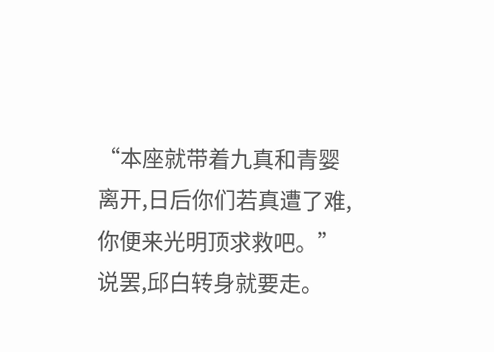“本座就带着九真和青婴离开,日后你们若真遭了难,你便来光明顶求救吧。”
说罢,邱白转身就要走。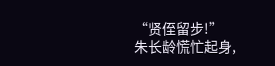“贤侄留步!”
朱长龄慌忙起身,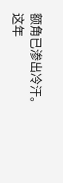额角已渗出冷汗。
这年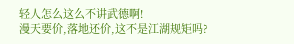轻人怎么这么不讲武德啊!
漫天要价,落地还价,这不是江湖规矩吗?